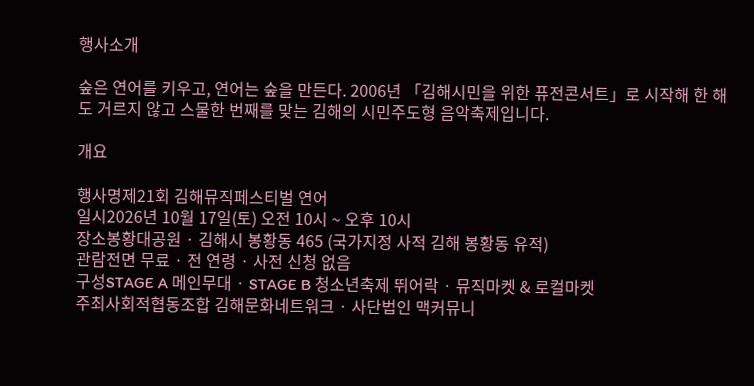행사소개

숲은 연어를 키우고, 연어는 숲을 만든다. 2006년 「김해시민을 위한 퓨전콘서트」로 시작해 한 해도 거르지 않고 스물한 번째를 맞는 김해의 시민주도형 음악축제입니다.

개요

행사명제21회 김해뮤직페스티벌 연어
일시2026년 10월 17일(토) 오전 10시 ~ 오후 10시
장소봉황대공원 · 김해시 봉황동 465 (국가지정 사적 김해 봉황동 유적)
관람전면 무료 · 전 연령 · 사전 신청 없음
구성STAGE A 메인무대 · STAGE B 청소년축제 뛰어락 · 뮤직마켓 & 로컬마켓
주최사회적협동조합 김해문화네트워크 · 사단법인 맥커뮤니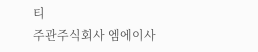티
주관주식회사 엠에이사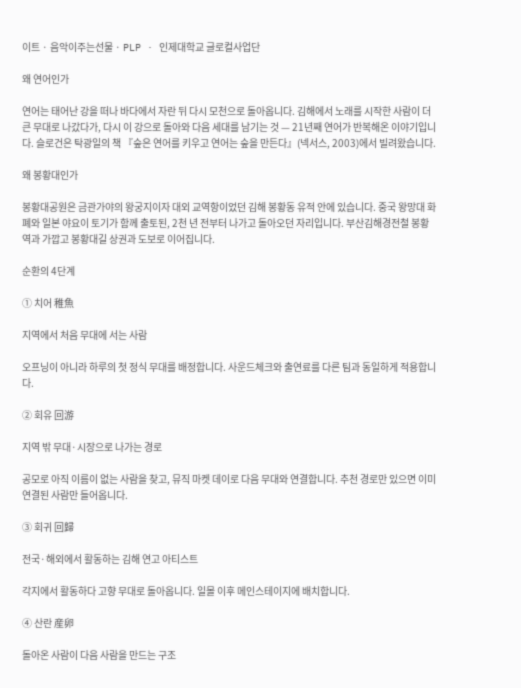이트 · 음악이주는선물 · PLP · 인제대학교 글로컬사업단

왜 연어인가

연어는 태어난 강을 떠나 바다에서 자란 뒤 다시 모천으로 돌아옵니다. 김해에서 노래를 시작한 사람이 더 큰 무대로 나갔다가, 다시 이 강으로 돌아와 다음 세대를 남기는 것 — 21년째 연어가 반복해온 이야기입니다. 슬로건은 탁광일의 책 『숲은 연어를 키우고 연어는 숲을 만든다』(넥서스, 2003)에서 빌려왔습니다.

왜 봉황대인가

봉황대공원은 금관가야의 왕궁지이자 대외 교역항이었던 김해 봉황동 유적 안에 있습니다. 중국 왕망대 화폐와 일본 야요이 토기가 함께 출토된, 2천 년 전부터 나가고 돌아오던 자리입니다. 부산김해경전철 봉황역과 가깝고 봉황대길 상권과 도보로 이어집니다.

순환의 4단계

① 치어 稚魚

지역에서 처음 무대에 서는 사람

오프닝이 아니라 하루의 첫 정식 무대를 배정합니다. 사운드체크와 출연료를 다른 팀과 동일하게 적용합니다.

② 회유 回游

지역 밖 무대·시장으로 나가는 경로

공모로 아직 이름이 없는 사람을 찾고, 뮤직 마켓 데이로 다음 무대와 연결합니다. 추천 경로만 있으면 이미 연결된 사람만 들어옵니다.

③ 회귀 回歸

전국·해외에서 활동하는 김해 연고 아티스트

각지에서 활동하다 고향 무대로 돌아옵니다. 일몰 이후 메인스테이지에 배치합니다.

④ 산란 産卵

돌아온 사람이 다음 사람을 만드는 구조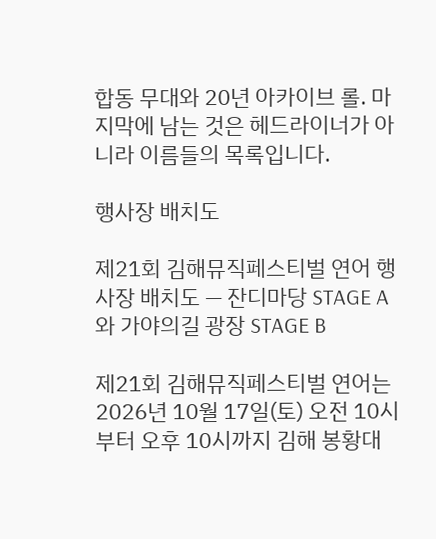합동 무대와 20년 아카이브 롤. 마지막에 남는 것은 헤드라이너가 아니라 이름들의 목록입니다.

행사장 배치도

제21회 김해뮤직페스티벌 연어 행사장 배치도 — 잔디마당 STAGE A와 가야의길 광장 STAGE B

제21회 김해뮤직페스티벌 연어는 2026년 10월 17일(토) 오전 10시부터 오후 10시까지 김해 봉황대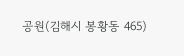공원(김해시 봉황동 465)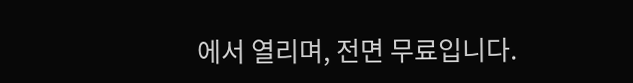에서 열리며, 전면 무료입니다.